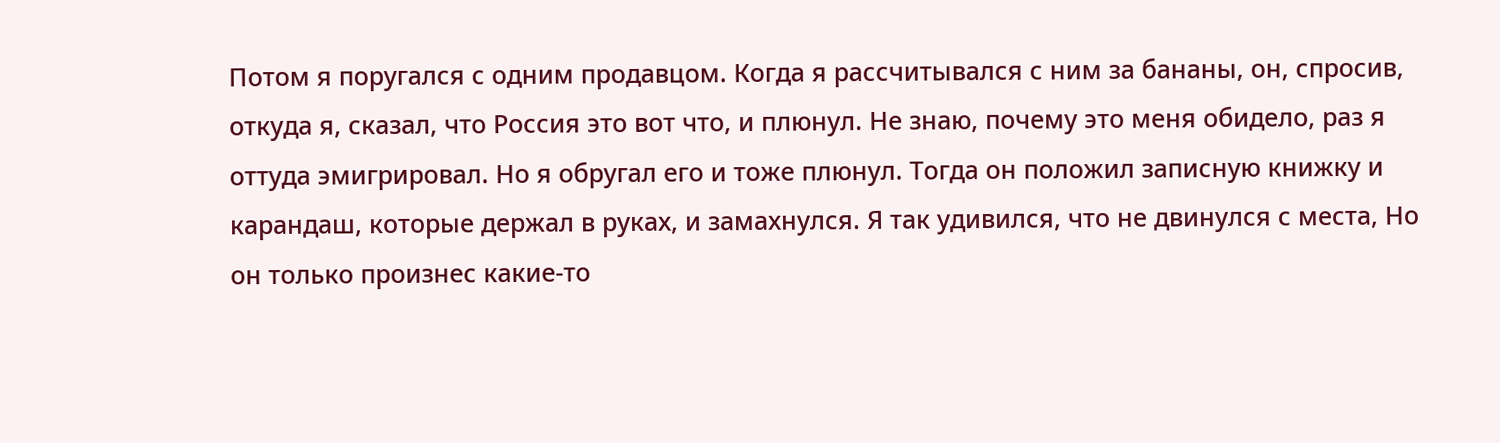Потом я поругался с одним продавцом. Когда я рассчитывался с ним за бананы, он, спросив, откуда я, сказал, что Россия это вот что, и плюнул. Не знаю, почему это меня обидело, раз я оттуда эмигрировал. Но я обругал его и тоже плюнул. Тогда он положил записную книжку и карандаш, которые держал в руках, и замахнулся. Я так удивился, что не двинулся с места, Но он только произнес какие-то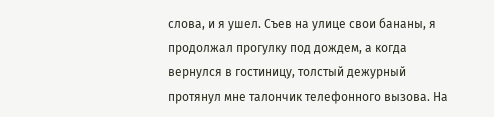слова, и я ушел. Съев на улице свои бананы, я продолжал прогулку под дождем, а когда вернулся в гостиницу, толстый дежурный протянул мне талончик телефонного вызова. На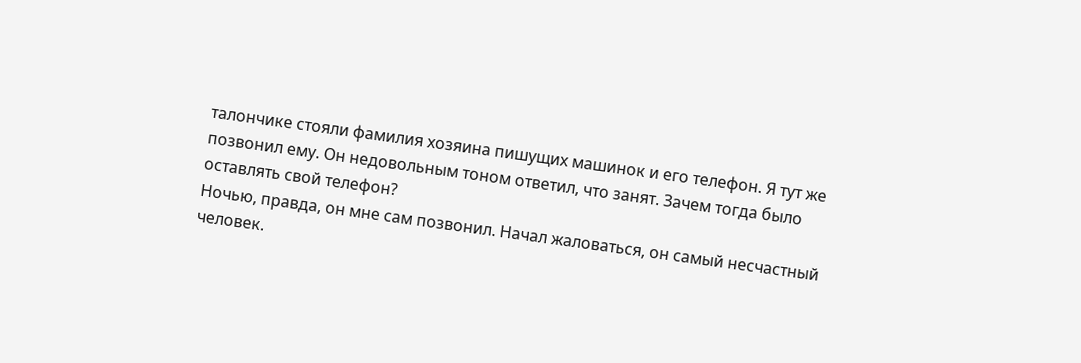талончике стояли фамилия хозяина пишущих машинок и его телефон. Я тут же позвонил ему. Он недовольным тоном ответил, что занят. Зачем тогда было оставлять свой телефон?
Ночью, правда, он мне сам позвонил. Начал жаловаться, он самый несчастный человек.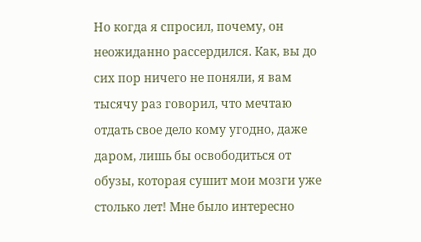Но когда я спросил, почему, он неожиданно рассердился. Как, вы до сих пор ничего не поняли, я вам тысячу раз говорил, что мечтаю отдать свое дело кому угодно, даже даром, лишь бы освободиться от обузы, которая сушит мои мозги уже столько лет! Мне было интересно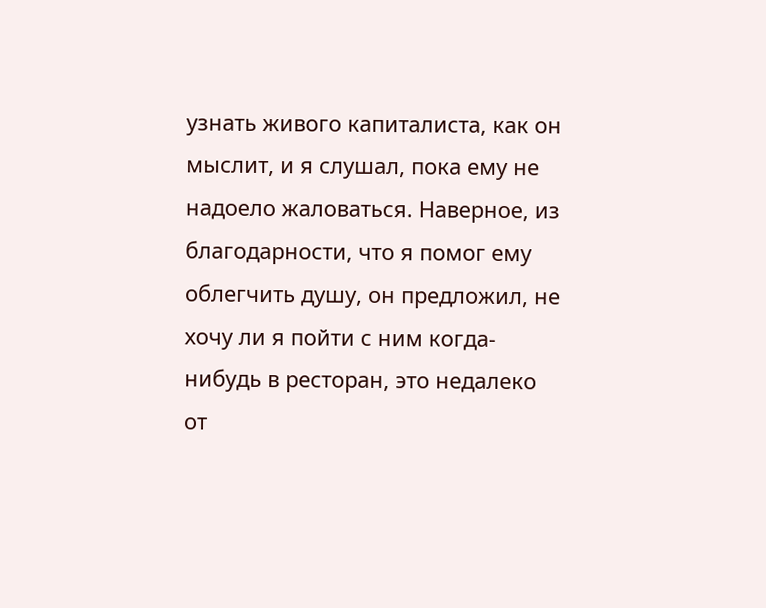узнать живого капиталиста, как он мыслит, и я слушал, пока ему не надоело жаловаться. Наверное, из благодарности, что я помог ему облегчить душу, он предложил, не хочу ли я пойти с ним когда-нибудь в ресторан, это недалеко от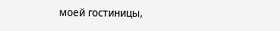моей гостиницы,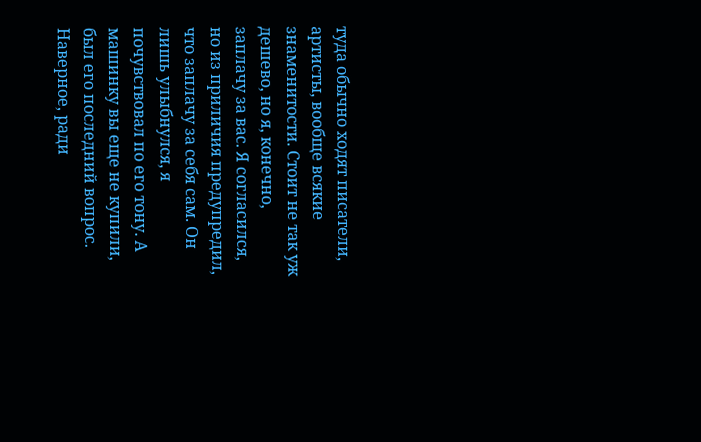туда обычно ходят писатели, артисты, вообще всякие знаменитости. Стоит не так уж дешево, но я, конечно, заплачу за вас. Я согласился, но из приличия предупредил, что заплачу за себя сам. Он лишь улыбнулся, я почувствовал по его тону. А машинку вы еще не купили, был его последний вопрос. Наверное, ради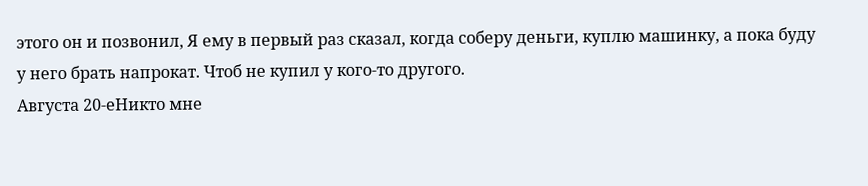этого он и позвонил, Я ему в первый раз сказал, когда соберу деньги, куплю машинку, а пока буду у него брать напрокат. Чтоб не купил у кого-то другого.
Августа 20-еНикто мне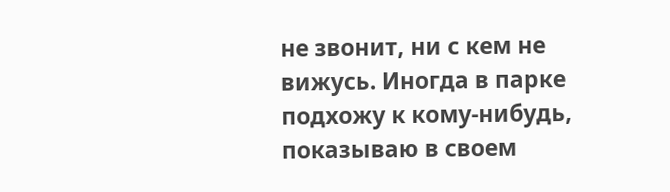не звонит, ни с кем не вижусь. Иногда в парке подхожу к кому-нибудь, показываю в своем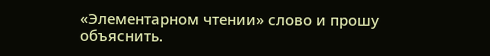«Элементарном чтении» слово и прошу объяснить.